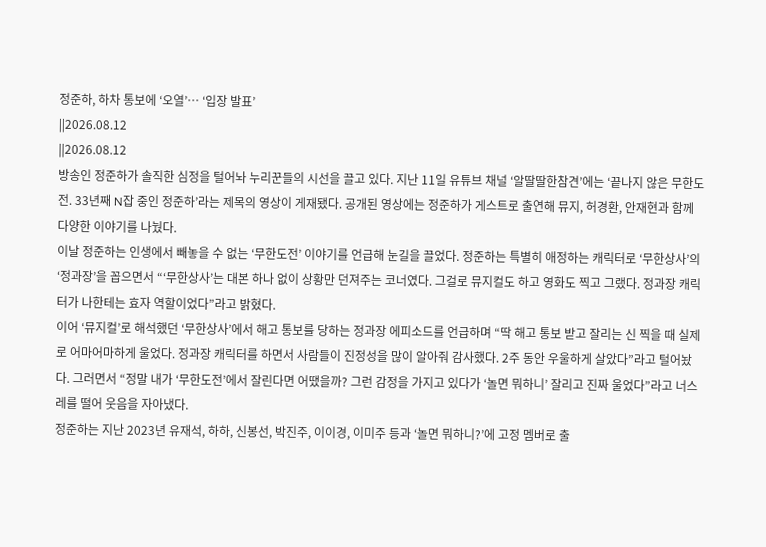정준하, 하차 통보에 ‘오열’… ‘입장 발표’
||2026.08.12
||2026.08.12
방송인 정준하가 솔직한 심정을 털어놔 누리꾼들의 시선을 끌고 있다. 지난 11일 유튜브 채널 ‘알딸딸한참견’에는 ‘끝나지 않은 무한도전. 33년째 N잡 중인 정준하’라는 제목의 영상이 게재됐다. 공개된 영상에는 정준하가 게스트로 출연해 뮤지, 허경환, 안재현과 함께 다양한 이야기를 나눴다.
이날 정준하는 인생에서 빼놓을 수 없는 ‘무한도전’ 이야기를 언급해 눈길을 끌었다. 정준하는 특별히 애정하는 캐릭터로 ‘무한상사’의 ‘정과장’을 꼽으면서 “‘무한상사’는 대본 하나 없이 상황만 던져주는 코너였다. 그걸로 뮤지컬도 하고 영화도 찍고 그랬다. 정과장 캐릭터가 나한테는 효자 역할이었다”라고 밝혔다.
이어 ‘뮤지컬’로 해석했던 ‘무한상사’에서 해고 통보를 당하는 정과장 에피소드를 언급하며 “딱 해고 통보 받고 잘리는 신 찍을 때 실제로 어마어마하게 울었다. 정과장 캐릭터를 하면서 사람들이 진정성을 많이 알아줘 감사했다. 2주 동안 우울하게 살았다”라고 털어놨다. 그러면서 “정말 내가 ‘무한도전’에서 잘린다면 어땠을까? 그런 감정을 가지고 있다가 ‘놀면 뭐하니’ 잘리고 진짜 울었다”라고 너스레를 떨어 웃음을 자아냈다.
정준하는 지난 2023년 유재석, 하하, 신봉선, 박진주, 이이경, 이미주 등과 ‘놀면 뭐하니?’에 고정 멤버로 출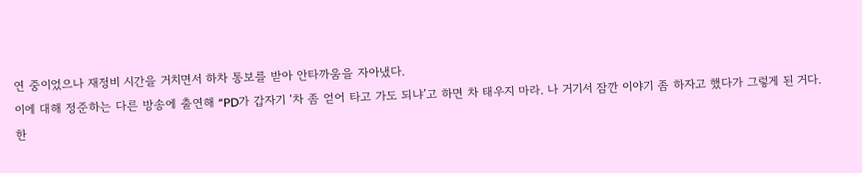연 중이었으나 재정비 시간을 거치면서 하차 통보를 받아 안타까움을 자아냈다.
이에 대해 정준하는 다른 방송에 출연해 “PD가 갑자기 ‘차 좀 얻어 타고 가도 되냐’고 하면 차 태우지 마라. 나 거기서 잠깐 이야기 좀 하자고 했다가 그렇게 된 거다. 한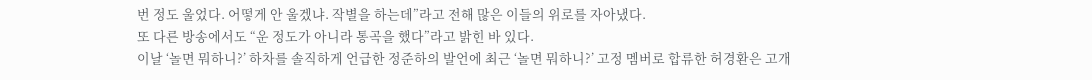번 정도 울었다. 어떻게 안 울겠냐. 작별을 하는데”라고 전해 많은 이들의 위로를 자아냈다.
또 다른 방송에서도 “운 정도가 아니라 통곡을 했다”라고 밝힌 바 있다.
이날 ‘놀면 뭐하니?’ 하차를 솔직하게 언급한 정준하의 발언에 최근 ‘놀면 뭐하니?’ 고정 멤버로 합류한 허경환은 고개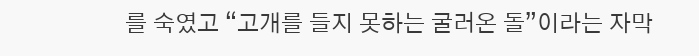를 숙였고 “고개를 들지 못하는 굴러온 돌”이라는 자막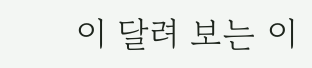이 달려 보는 이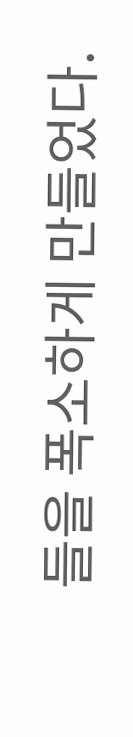들을 폭소하게 만들었다.